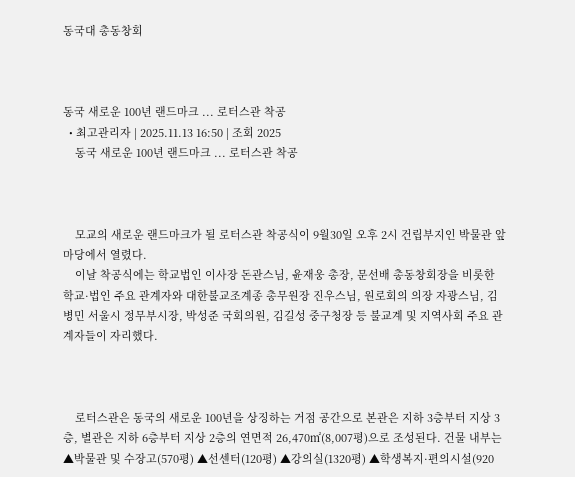동국대 총동창회



동국 새로운 100년 랜드마크 ... 로터스관 착공
  • 최고관리자 | 2025.11.13 16:50 | 조회 2025
    동국 새로운 100년 랜드마크 ... 로터스관 착공



    모교의 새로운 랜드마크가 될 로터스관 착공식이 9월30일 오후 2시 건립부지인 박물관 앞 마당에서 열렸다.
    이날 착공식에는 학교법인 이사장 돈관스님, 윤재웅 총장, 문선배 총동창회장을 비롯한 학교·법인 주요 관계자와 대한불교조계종 총무원장 진우스님, 원로회의 의장 자광스님, 김병민 서울시 정무부시장, 박성준 국회의원, 김길성 중구청장 등 불교계 및 지역사회 주요 관계자들이 자리했다.



    로터스관은 동국의 새로운 100년을 상징하는 거점 공간으로 본관은 지하 3층부터 지상 3층, 별관은 지하 6층부터 지상 2층의 연면적 26,470㎡(8,007평)으로 조성된다. 건물 내부는 ▲박물관 및 수장고(570평) ▲선센터(120평) ▲강의실(1320평) ▲학생복지·편의시설(920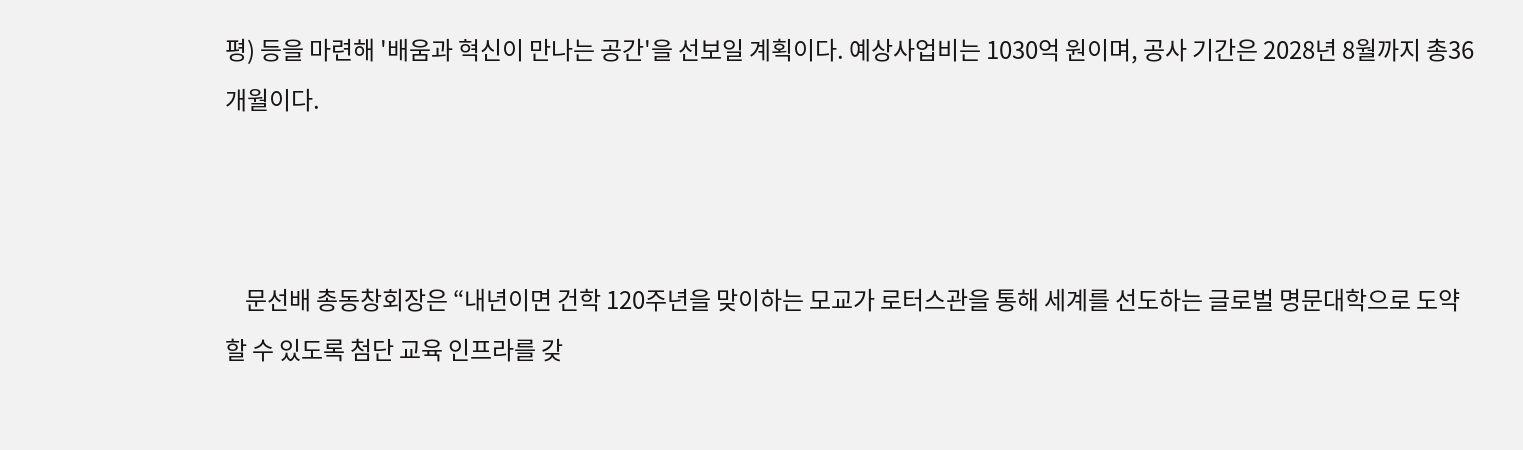평) 등을 마련해 '배움과 혁신이 만나는 공간'을 선보일 계획이다. 예상사업비는 1030억 원이며, 공사 기간은 2028년 8월까지 총36개월이다.



    문선배 총동창회장은 “내년이면 건학 120주년을 맞이하는 모교가 로터스관을 통해 세계를 선도하는 글로벌 명문대학으로 도약할 수 있도록 첨단 교육 인프라를 갖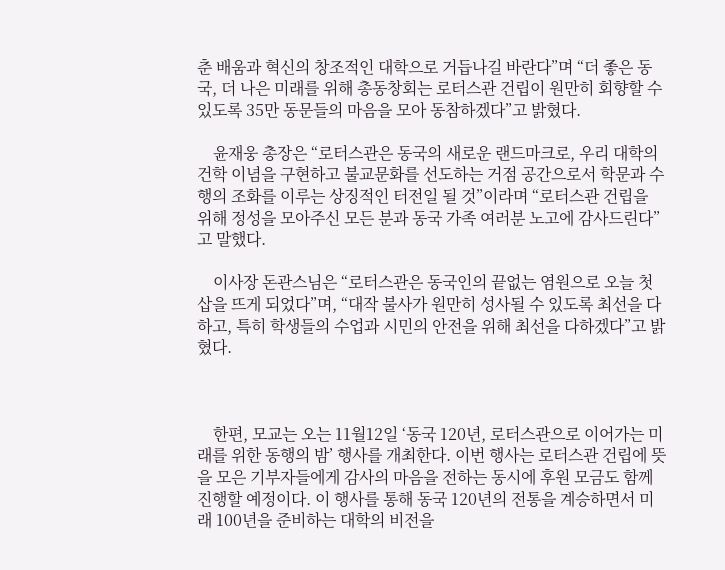춘 배움과 혁신의 창조적인 대학으로 거듭나길 바란다”며 “더 좋은 동국, 더 나은 미래를 위해 총동창회는 로터스관 건립이 원만히 회향할 수 있도록 35만 동문들의 마음을 모아 동참하겠다”고 밝혔다.

    윤재웅 총장은 “로터스관은 동국의 새로운 랜드마크로, 우리 대학의 건학 이념을 구현하고 불교문화를 선도하는 거점 공간으로서 학문과 수행의 조화를 이루는 상징적인 터전일 될 것”이라며 “로터스관 건립을 위해 정성을 모아주신 모든 분과 동국 가족 여러분 노고에 감사드린다”고 말했다.

    이사장 돈관스님은 “로터스관은 동국인의 끝없는 염원으로 오늘 첫 삽을 뜨게 되었다”며, “대작 불사가 원만히 성사될 수 있도록 최선을 다하고, 특히 학생들의 수업과 시민의 안전을 위해 최선을 다하겠다”고 밝혔다.



    한편, 모교는 오는 11월12일 ‘동국 120년, 로터스관으로 이어가는 미래를 위한 동행의 밤’ 행사를 개최한다. 이번 행사는 로터스관 건립에 뜻을 모은 기부자들에게 감사의 마음을 전하는 동시에 후원 모금도 함께 진행할 예정이다. 이 행사를 통해 동국 120년의 전통을 계승하면서 미래 100년을 준비하는 대학의 비전을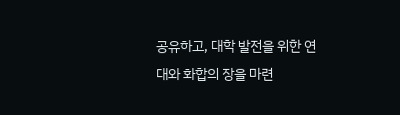공유하고, 대학 발전을 위한 연대와 화합의 장을 마련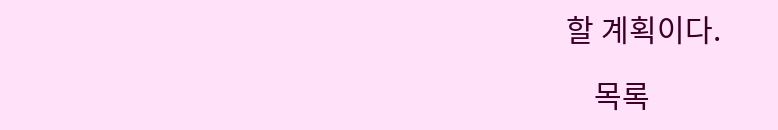할 계획이다.

    목록